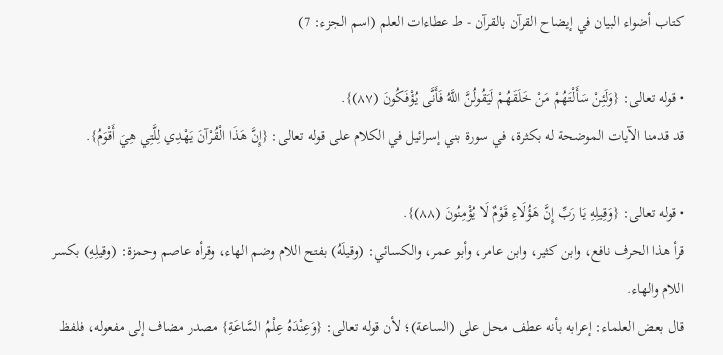كتاب أضواء البيان في إيضاح القرآن بالقرآن - ط عطاءات العلم (اسم الجزء: 7)

• قوله تعالى: {وَلَئِنْ سَأَلْتَهُمْ مَنْ خَلَقَهُمْ لَيَقُولُنَّ اللَّهُ فَأَنَّى يُؤْفَكُونَ (٨٧)}.
قد قدمنا الآيات الموضحة له بكثرة، في سورة بني إسرائيل في الكلام على قوله تعالى: {إِنَّ هَذَا الْقُرْآنَ يَهْدِي لِلَّتِي هِيَ أَقْوَمُ}.

• قوله تعالى: {وَقِيلِهِ يَا رَبِّ إِنَّ هَؤُلَاءِ قَوْمٌ لَا يُؤْمِنُونَ (٨٨)}.
قرأ هذا الحرف نافع، وابن كثير، وابن عامر، وأبو عمر، والكسائي: (وقيلَهُ) بفتح اللام وضم الهاء، وقرأه عاصم وحمزة: (وقيلِهِ) بكسر اللام والهاء.
قال بعض العلماء: إعرابه بأنه عطف محل على (الساعة)؛ لأن قوله تعالى: {وَعِنْدَهُ عِلْمُ السَّاعَةِ} مصدر مضاف إلى مفعوله، فلفظ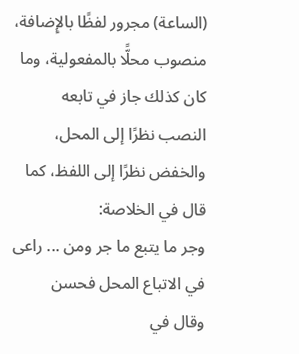(الساعة) مجرور لفظًا بالإِضافة، منصوب محلًّا بالمفعولية، وما كان كذلك جاز في تابعه النصب نظرًا إلى المحل، والخفض نظرًا إلى اللفظ، كما قال في الخلاصة:
وجر ما يتبع ما جر ومن ... راعى في الاتباع المحل فحسن
وقال في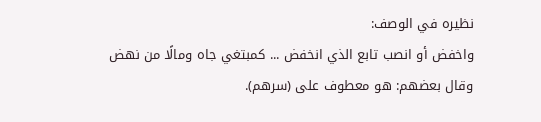نظيره في الوصف:
واخفض أو انصب تابع الذي انخفض ... كمبتغي جاه ومالًا من نهض
وقال بعضهم: هو معطوف على (سرهم).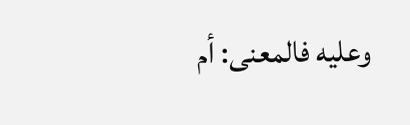وعليه فالمعنى: أم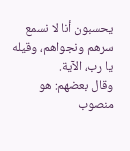يحسبون أنا لا نسمع سرهم ونجواهم، وقيله يا رب، الآية.
وقال بعضهم: هو منصوب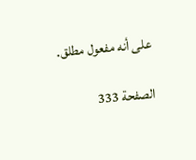على أنه مفعول مطلق.

الصفحة 333